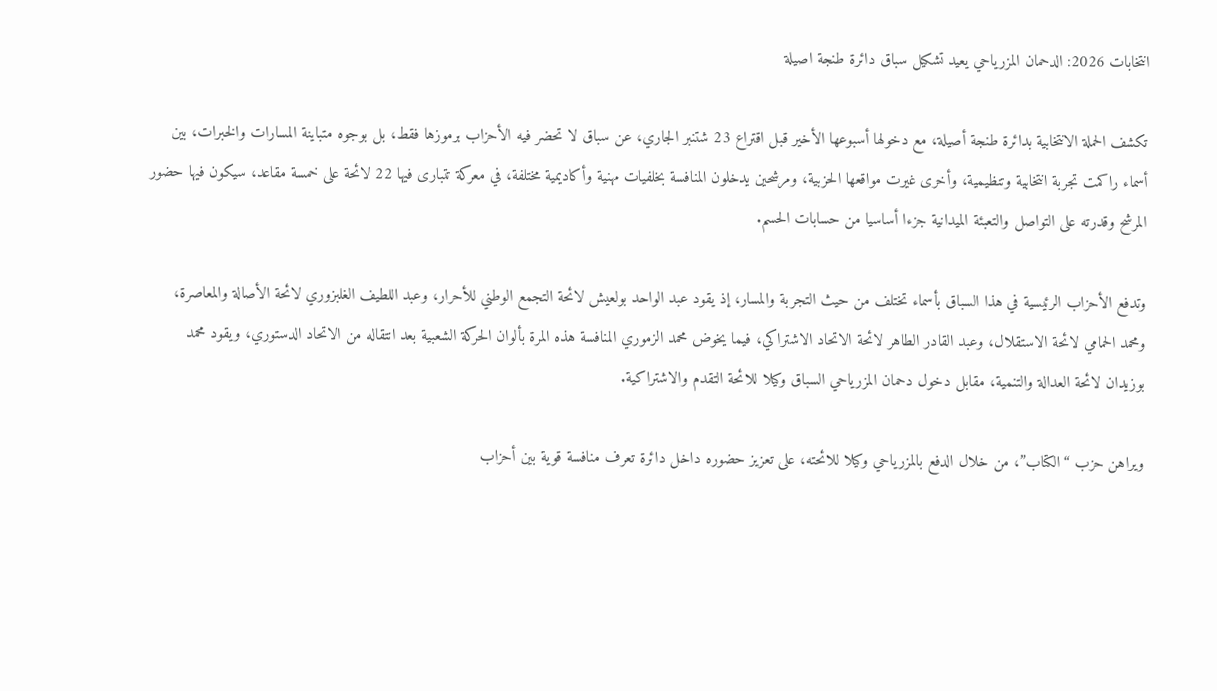انتخابات 2026: الدحمان المزرياحي يعيد تشكيل سباق دائرة طنجة اصيلة

تكشف الحملة الانتخابية بدائرة طنجة أصيلة، مع دخولها أسبوعها الأخير قبل اقتراع 23 شتنبر الجاري، عن سباق لا تحضر فيه الأحزاب برموزها فقط، بل بوجوه متباينة المسارات والخبرات، بين أسماء راكمت تجربة انتخابية وتنظيمية، وأخرى غيرت مواقعها الحزبية، ومرشحين يدخلون المنافسة بخلفيات مهنية وأكاديمية مختلفة، في معركة تتبارى فيها 22 لائحة على خمسة مقاعد، سيكون فيها حضور المرشح وقدرته على التواصل والتعبئة الميدانية جزءا أساسيا من حسابات الحسم.

وتدفع الأحزاب الرئيسية في هذا السباق بأسماء تختلف من حيث التجربة والمسار، إذ يقود عبد الواحد بولعيش لائحة التجمع الوطني للأحرار، وعبد اللطيف الغلبزوري لائحة الأصالة والمعاصرة، ومحمد الحمامي لائحة الاستقلال، وعبد القادر الطاهر لائحة الاتحاد الاشتراكي، فيما يخوض محمد الزموري المنافسة هذه المرة بألوان الحركة الشعبية بعد انتقاله من الاتحاد الدستوري، ويقود محمد بوزيدان لائحة العدالة والتنمية، مقابل دخول دحمان المزرياحي السباق وكيلا للائحة التقدم والاشتراكية.

ويراهن حزب “الكتاب”، من خلال الدفع بالمزرياحي وكيلا للائحته، على تعزيز حضوره داخل دائرة تعرف منافسة قوية بين أحزاب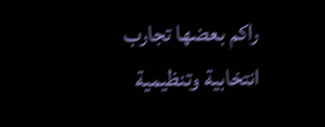راكم بعضها تجارب انتخابية وتنظيمية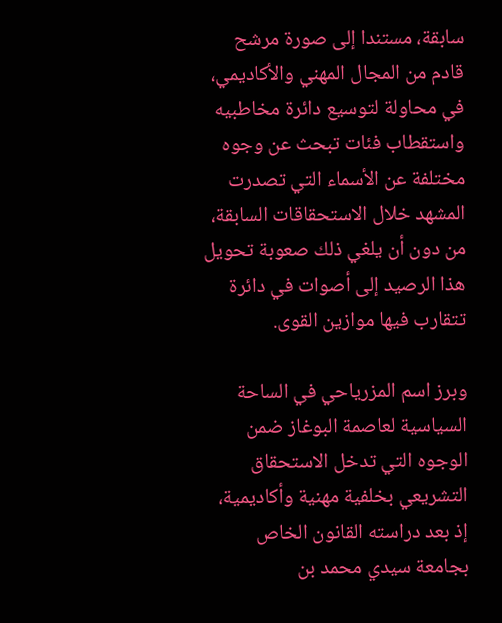سابقة، مستندا إلى صورة مرشح قادم من المجال المهني والأكاديمي، في محاولة لتوسيع دائرة مخاطبيه واستقطاب فئات تبحث عن وجوه مختلفة عن الأسماء التي تصدرت المشهد خلال الاستحقاقات السابقة، من دون أن يلغي ذلك صعوبة تحويل هذا الرصيد إلى أصوات في دائرة تتقارب فيها موازين القوى.

وبرز اسم المزرياحي في الساحة السياسية لعاصمة البوغاز ضمن الوجوه التي تدخل الاستحقاق التشريعي بخلفية مهنية وأكاديمية، إذ بعد دراسته القانون الخاص بجامعة سيدي محمد بن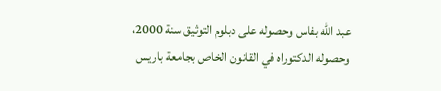عبد الله بفاس وحصوله على دبلوم التوثيق سنة 2000، وحصوله الدكتوراه في القانون الخاص بجامعة باريس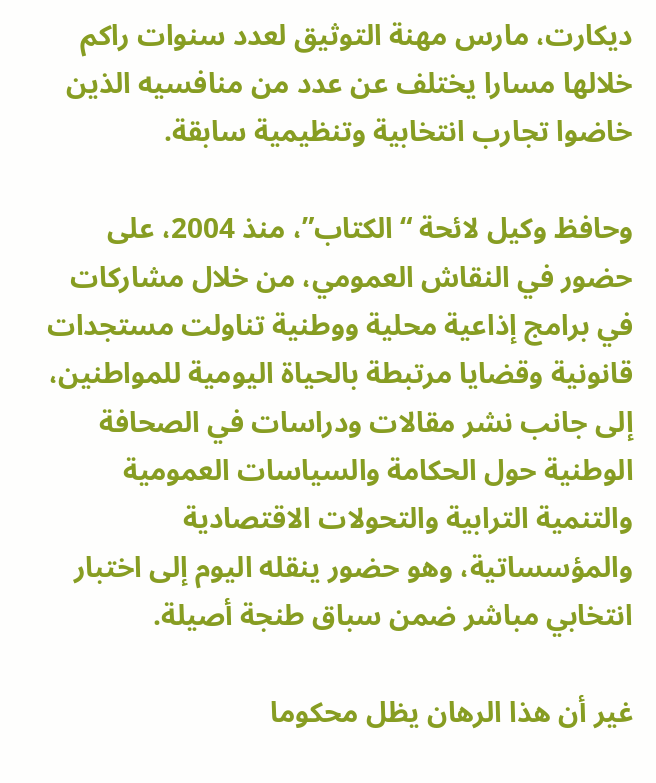ديكارت، مارس مهنة التوثيق لعدد سنوات راكم خلالها مسارا يختلف عن عدد من منافسيه الذين خاضوا تجارب انتخابية وتنظيمية سابقة.

وحافظ وكيل لائحة “الكتاب”، منذ 2004، على حضور في النقاش العمومي، من خلال مشاركات في برامج إذاعية محلية ووطنية تناولت مستجدات قانونية وقضايا مرتبطة بالحياة اليومية للمواطنين، إلى جانب نشر مقالات ودراسات في الصحافة الوطنية حول الحكامة والسياسات العمومية والتنمية الترابية والتحولات الاقتصادية والمؤسساتية، وهو حضور ينقله اليوم إلى اختبار انتخابي مباشر ضمن سباق طنجة أصيلة.

غير أن هذا الرهان يظل محكوما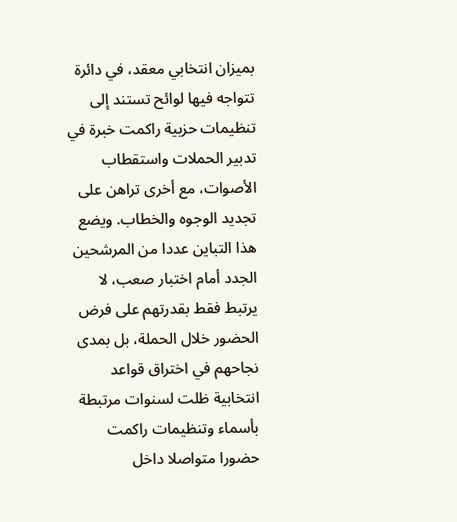بميزان انتخابي معقد، في دائرة تتواجه فيها لوائح تستند إلى تنظيمات حزبية راكمت خبرة في تدبير الحملات واستقطاب الأصوات، مع أخرى تراهن على تجديد الوجوه والخطاب. ويضع هذا التباين عددا من المرشحين الجدد أمام اختبار صعب، لا يرتبط فقط بقدرتهم على فرض الحضور خلال الحملة، بل بمدى نجاحهم في اختراق قواعد انتخابية ظلت لسنوات مرتبطة بأسماء وتنظيمات راكمت حضورا متواصلا داخل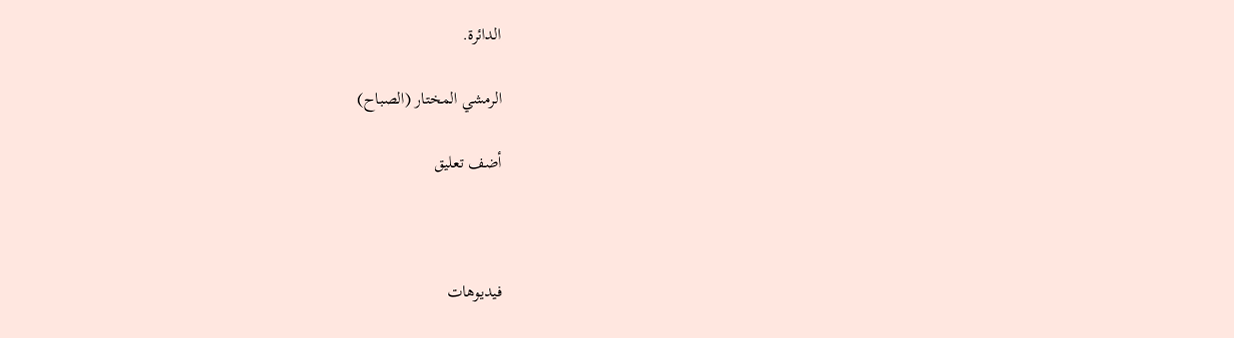الدائرة.

الرمشي المختار (الصباح)

أضف تعليق



فيديوهات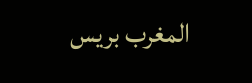المغرب بريس